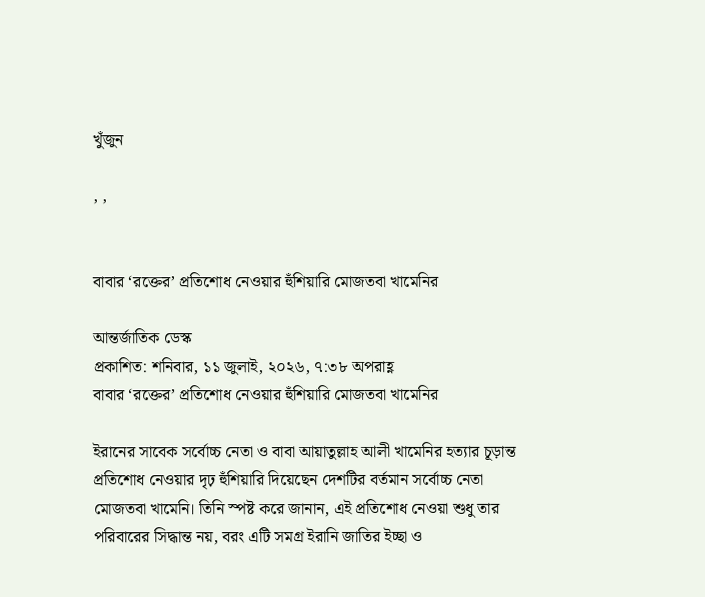খুঁজুন

, ,


বাবার ‘রক্তের’ প্রতিশোধ নেওয়ার হুঁশিয়ারি মোজতবা খামেনির

আন্তর্জাতিক ডেস্ক
প্রকাশিত: শনিবার, ১১ জুলাই, ২০২৬, ৭:৩৮ অপরাহ্ণ
বাবার ‘রক্তের’ প্রতিশোধ নেওয়ার হুঁশিয়ারি মোজতবা খামেনির

ইরানের সাবেক সর্বোচ্চ নেতা ও বাবা আয়াতুল্লাহ আলী খামেনির হত্যার চূড়ান্ত প্রতিশোধ নেওয়ার দৃঢ় হুঁশিয়ারি দিয়েছেন দেশটির বর্তমান সর্বোচ্চ নেতা মোজতবা খামেনি। তিনি স্পষ্ট করে জানান, এই প্রতিশোধ নেওয়া শুধু তার পরিবারের সিদ্ধান্ত নয়, বরং এটি সমগ্র ইরানি জাতির ইচ্ছা ও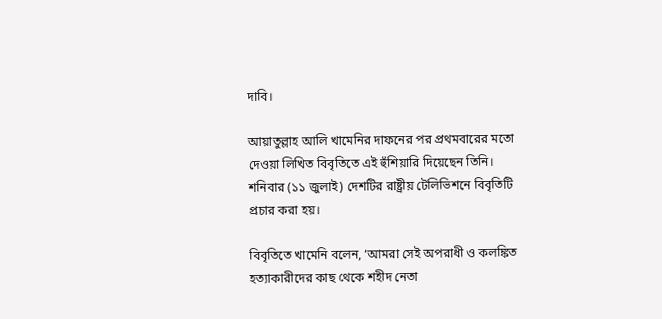দাবি।

আয়াতুল্লাহ আলি খামেনির দাফনের পর প্রথমবারের মতো দেওয়া লিখিত বিবৃতিতে এই হুঁশিয়ারি দিয়েছেন তিনি। শনিবার (১১ জুলাই) দেশটির রাষ্ট্রীয় টেলিভিশনে বিবৃতিটি প্রচার করা হয়।

বিবৃতিতে খামেনি বলেন, ‘আমরা সেই অপরাধী ও কলঙ্কিত হত্যাকারীদের কাছ থেকে শহীদ নেতা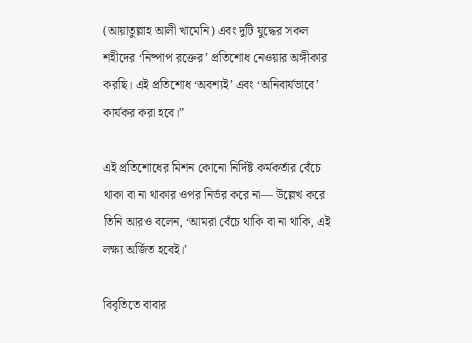(আয়াতুল্লাহ আলী খামেনি) এবং দুটি যুদ্ধের সকল শহীদের ‘নিষ্পাপ রক্তের’ প্রতিশোধ নেওয়ার অঙ্গীকার করছি। এই প্রতিশোধ ‘অবশ্যই’ এবং ‘অনিবার্যভাবে’ কার্যকর করা হবে।”

এই প্রতিশোধের মিশন কোনো নির্দিষ্ট কর্মকর্তার বেঁচে থাকা বা না থাকার ওপর নির্ভর করে না— উল্লেখ করে তিনি আরও বলেন, ‘আমরা বেঁচে থাকি বা না থাকি, এই লক্ষ্য অর্জিত হবেই।’

বিবৃতিতে বাবার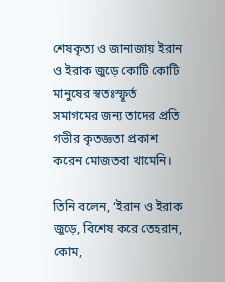শেষকৃত্য ও জানাজায় ইরান ও ইরাক জুড়ে কোটি কোটি মানুষের স্বতঃস্ফূর্ত সমাগমের জন্য তাদের প্রতি গভীর কৃতজ্ঞতা প্রকাশ করেন মোজতবা খামেনি।

তিনি বলেন, ‘ইরান ও ইরাক জুড়ে, বিশেষ করে তেহরান, কোম,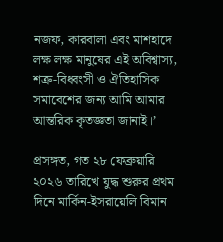নজফ, কারবালা এবং মাশহাদে লক্ষ লক্ষ মানুষের এই অবিশ্বাস্য, শত্রু-বিধ্বংসী ও ঐতিহাসিক সমাবেশের জন্য আমি আমার আন্তরিক কৃতজ্ঞতা জানাই।’

প্রসঙ্গত, গত ২৮ ফেব্রুয়ারি ২০২৬ তারিখে যুদ্ধ শুরুর প্রথম দিনে মার্কিন-ইসরায়েলি বিমান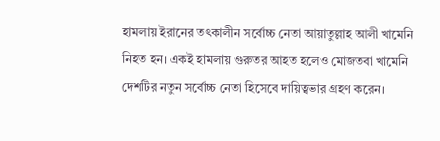হামলায় ইরানের তৎকালীন সর্বোচ্চ নেতা আয়াতুল্লাহ আলী খামেনি নিহত হন। একই হামলায় গুরুতর আহত হলেও মোজতবা খামেনি দেশটির নতুন সর্বোচ্চ নেতা হিসেবে দায়িত্বভার গ্রহণ করেন।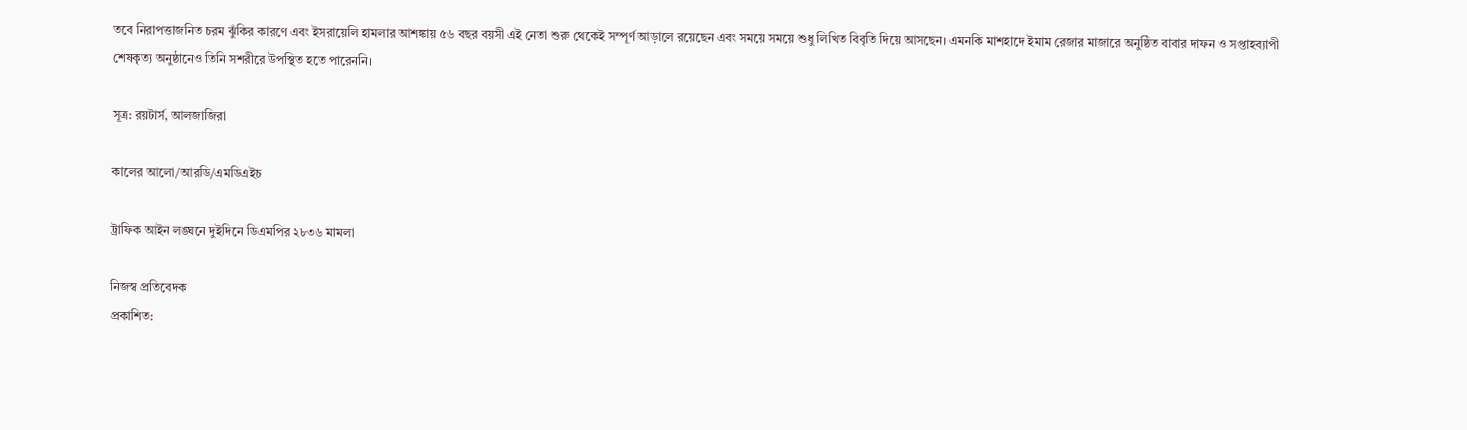তবে নিরাপত্তাজনিত চরম ঝুঁকির কারণে এবং ইসরায়েলি হামলার আশঙ্কায় ৫৬ বছর বয়সী এই নেতা শুরু থেকেই সম্পূর্ণ আড়ালে রয়েছেন এবং সময়ে সময়ে শুধু লিখিত বিবৃতি দিয়ে আসছেন। এমনকি মাশহাদে ইমাম রেজার মাজারে অনুষ্ঠিত বাবার দাফন ও সপ্তাহব্যাপী শেষকৃত্য অনুষ্ঠানেও তিনি সশরীরে উপস্থিত হতে পারেননি।

সূত্র: রয়টার্স, আলজাজিরা

কালের আলো/আরডি/এমডিএইচ

ট্রাফিক আইন লঙ্ঘনে দুইদিনে ডিএমপির ২৮৩৬ মামলা

নিজস্ব প্রতিবেদক
প্রকাশিত: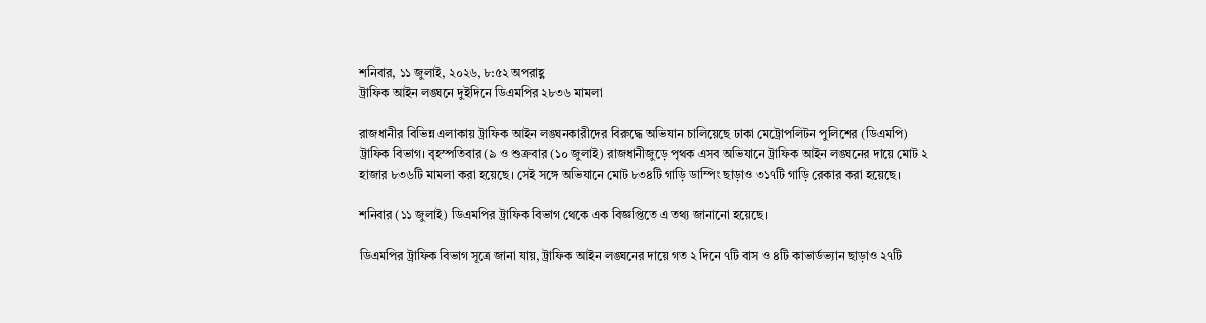শনিবার, ১১ জুলাই, ২০২৬, ৮:৫২ অপরাহ্ণ
ট্রাফিক আইন লঙ্ঘনে দুইদিনে ডিএমপির ২৮৩৬ মামলা

রাজধানীর বিভিন্ন এলাকায় ট্রাফিক আইন লঙ্ঘনকারীদের বিরুদ্ধে অভিযান চালিয়েছে ঢাকা মেট্রোপলিটন পুলিশের (ডিএমপি) ট্রাফিক বিভাগ। বৃহস্পতিবার (৯ ও শুক্রবার (১০ জুলাই) রাজধানীজুড়ে পৃথক এসব অভিযানে ট্রাফিক আইন লঙ্ঘনের দায়ে মোট ২ হাজার ৮৩৬টি মামলা করা হয়েছে। সেই সঙ্গে অভিযানে মোট ৮৩৪টি গাড়ি ডাম্পিং ছাড়াও ৩১৭টি গাড়ি রেকার করা হয়েছে।

শনিবার (১১ জুলাই) ডিএমপির ট্রাফিক বিভাগ থেকে এক বিজ্ঞপ্তিতে এ তথ্য জানানো হয়েছে।

ডিএমপির ট্রাফিক বিভাগ সূত্রে জানা যায়, ট্রাফিক আইন লঙ্ঘনের দায়ে গত ২ দিনে ৭টি বাস ও ৪টি কাভার্ডভ্যান ছাড়াও ২৭টি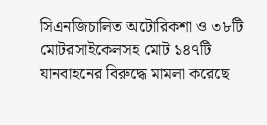সিএনজিচালিত অটোরিকশা ও ৩৮টি মোটরসাইকেলসহ মোট ১৪৭টি যানবাহনের বিরুদ্ধে মামলা করেছে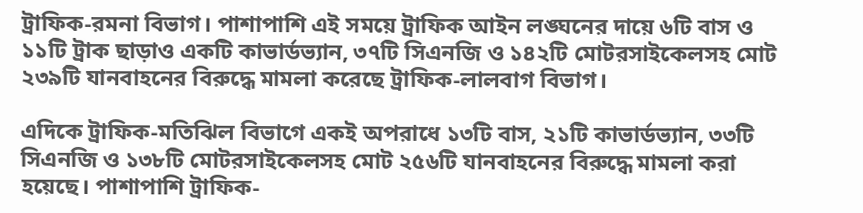ট্রাফিক-রমনা বিভাগ। পাশাপাশি এই সময়ে ট্রাফিক আইন লঙ্ঘনের দায়ে ৬টি বাস ও ১১টি ট্রাক ছাড়াও একটি কাভার্ডভ্যান, ৩৭টি সিএনজি ও ১৪২টি মোটরসাইকেলসহ মোট ২৩৯টি যানবাহনের বিরুদ্ধে মামলা করেছে ট্রাফিক-লালবাগ বিভাগ।

এদিকে ট্রাফিক-মতিঝিল বিভাগে একই অপরাধে ১৩টি বাস, ২১টি কাভার্ডভ্যান, ৩৩টি সিএনজি ও ১৩৮টি মোটরসাইকেলসহ মোট ২৫৬টি যানবাহনের বিরুদ্ধে মামলা করা হয়েছে। পাশাপাশি ট্রাফিক-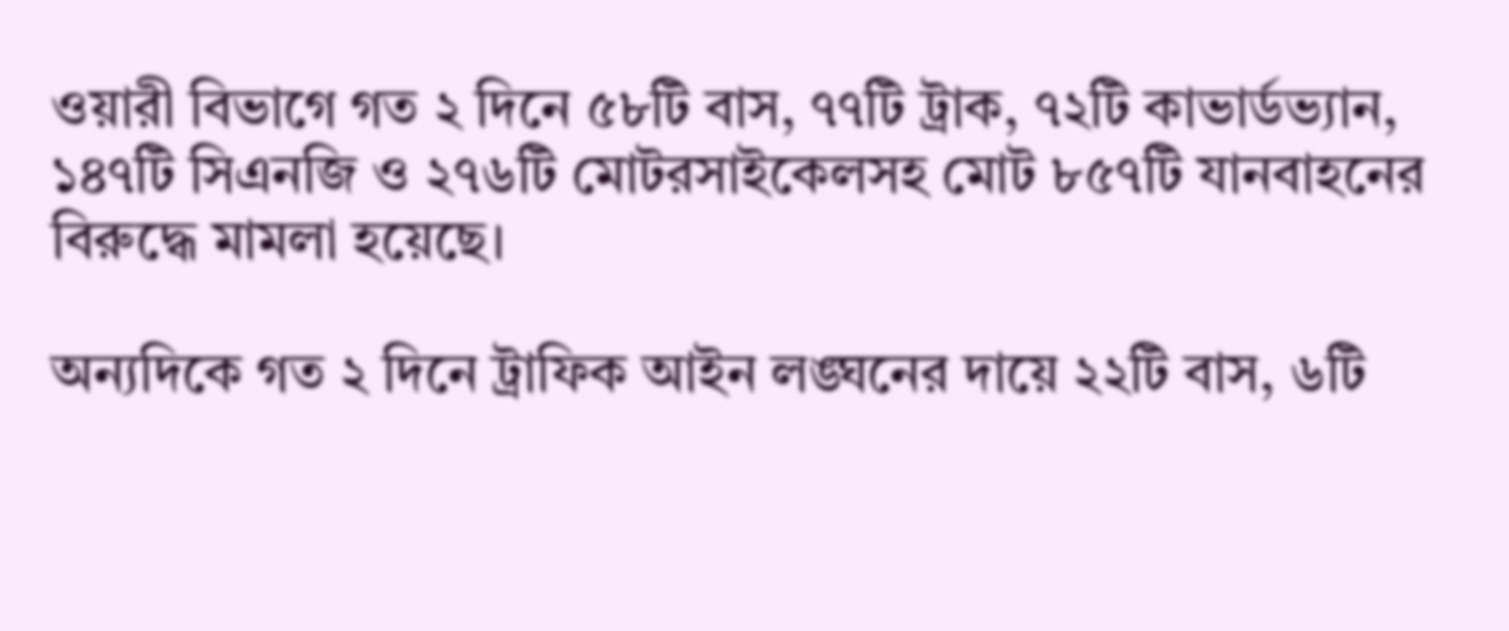ওয়ারী বিভাগে গত ২ দিনে ৫৮টি বাস, ৭৭টি ট্রাক, ৭২টি কাভার্ডভ্যান, ১৪৭টি সিএনজি ও ২৭৬টি মোটরসাইকেলসহ মোট ৮৫৭টি যানবাহনের বিরুদ্ধে মামলা হয়েছে।

অন্যদিকে গত ২ দিনে ট্রাফিক আইন লঙ্ঘনের দায়ে ২২টি বাস, ৬টি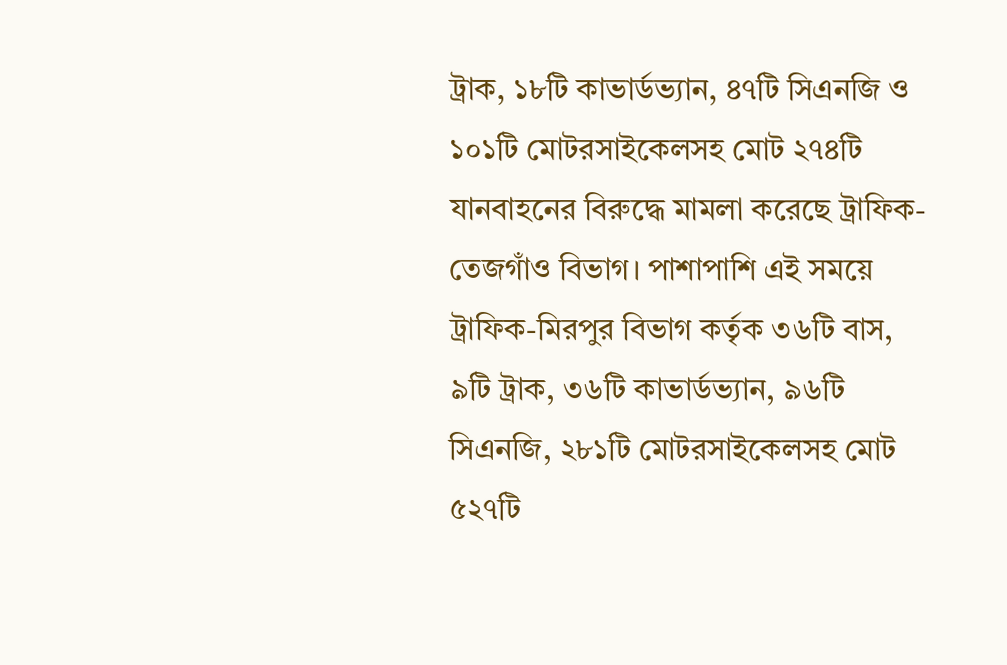ট্রাক, ১৮টি কাভার্ডভ্যান, ৪৭টি সিএনজি ও ১০১টি মোটরসাইকেলসহ মোট ২৭৪টি যানবাহনের বিরুদ্ধে মামলা করেছে ট্রাফিক-তেজগাঁও বিভাগ। পাশাপাশি এই সময়ে ট্রাফিক-মিরপুর বিভাগ কর্তৃক ৩৬টি বাস, ৯টি ট্রাক, ৩৬টি কাভার্ডভ্যান, ৯৬টি সিএনজি, ২৮১টি মোটরসাইকেলসহ মোট ৫২৭টি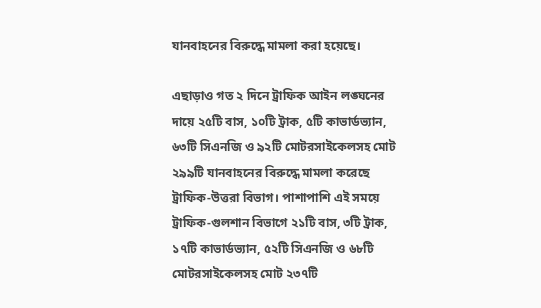যানবাহনের বিরুদ্ধে মামলা করা হয়েছে।

এছাড়াও গত ২ দিনে ট্রাফিক আইন লঙ্ঘনের দায়ে ২৫টি বাস, ১০টি ট্রাক, ৫টি কাভার্ডভ্যান, ৬৩টি সিএনজি ও ৯২টি মোটরসাইকেলসহ মোট ২৯৯টি যানবাহনের বিরুদ্ধে মামলা করেছে ট্রাফিক-উত্তরা বিভাগ। পাশাপাশি এই সময়ে ট্রাফিক-গুলশান বিভাগে ২১টি বাস, ৩টি ট্রাক, ১৭টি কাভার্ডভ্যান, ৫২টি সিএনজি ও ৬৮টি মোটরসাইকেলসহ মোট ২৩৭টি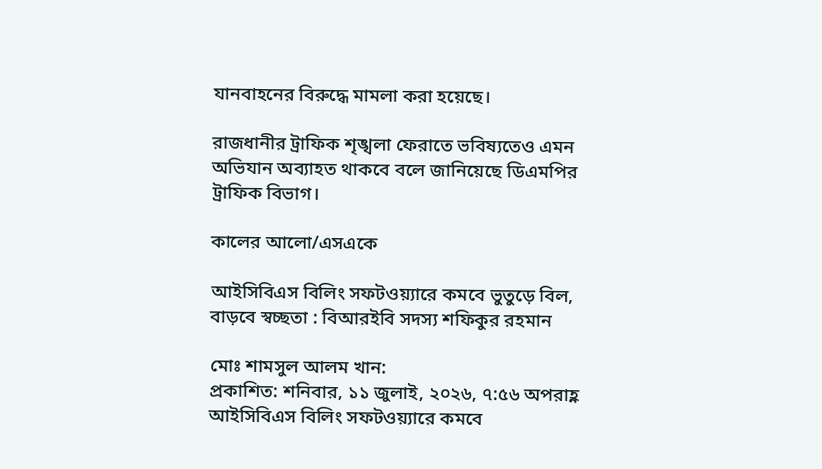যানবাহনের বিরুদ্ধে মামলা করা হয়েছে।

রাজধানীর ট্রাফিক শৃঙ্খলা ফেরাতে ভবিষ্যতেও এমন অভিযান অব্যাহত থাকবে বলে জানিয়েছে ডিএমপির ট্রাফিক বিভাগ।

কালের আলো/এসএকে

আইসিবিএস বিলিং সফটওয়্যারে কমবে ভুতুড়ে বিল, বাড়বে স্বচ্ছতা : বিআরইবি সদস্য শফিকুর রহমান

মোঃ শামসুল আলম খান:
প্রকাশিত: শনিবার, ১১ জুলাই, ২০২৬, ৭:৫৬ অপরাহ্ণ
আইসিবিএস বিলিং সফটওয়্যারে কমবে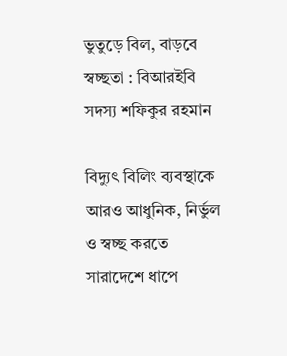ভুতুড়ে বিল, বাড়বে স্বচ্ছতা : বিআরইবি সদস্য শফিকুর রহমান

বিদ্যুৎ বিলিং ব্যবস্থাকে আরও আধুনিক, নির্ভুল ও স্বচ্ছ করতে সারাদেশে ধাপে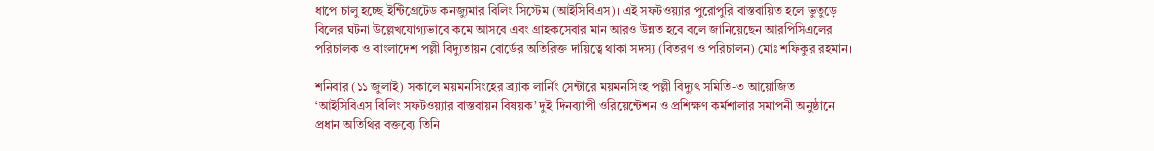ধাপে চালু হচ্ছে ইন্টিগ্রেটেড কনজ্যুমার বিলিং সিস্টেম (আইসিবিএস)। এই সফটওয়্যার পুরোপুরি বাস্তবায়িত হলে ভুতুড়ে বিলের ঘটনা উল্লেখযোগ্যভাবে কমে আসবে এবং গ্রাহকসেবার মান আরও উন্নত হবে বলে জানিয়েছেন আরপিসিএলের পরিচালক ও বাংলাদেশ পল্লী বিদ্যুতায়ন বোর্ডের অতিরিক্ত দায়িত্বে থাকা সদস্য (বিতরণ ও পরিচালন) মোঃ শফিকুর রহমান।

শনিবার (১১ জুলাই) সকালে ময়মনসিংহের ব্র্যাক লার্নিং সেন্টারে ময়মনসিংহ পল্লী বিদ্যুৎ সমিতি-৩ আয়োজিত ‘আইসিবিএস বিলিং সফটওয়্যার বাস্তবায়ন বিষয়ক’ দুই দিনব্যাপী ওরিয়েন্টেশন ও প্রশিক্ষণ কর্মশালার সমাপনী অনুষ্ঠানে প্রধান অতিথির বক্তব্যে তিনি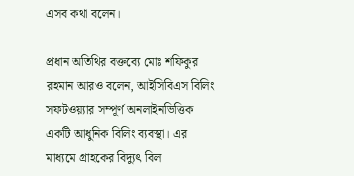এসব কথা বলেন।

প্রধান অতিথির বক্তব্যে মোঃ শফিকুর রহমান আরও বলেন, আইসিবিএস বিলিং সফটওয়্যার সম্পূর্ণ অনলাইনভিত্তিক একটি আধুনিক বিলিং ব্যবস্থা। এর মাধ্যমে গ্রাহকের বিদ্যুৎ বিল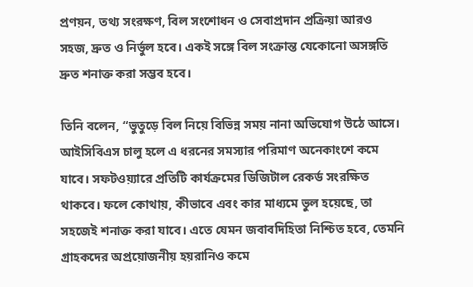প্রণয়ন, তথ্য সংরক্ষণ, বিল সংশোধন ও সেবাপ্রদান প্রক্রিয়া আরও সহজ, দ্রুত ও নির্ভুল হবে। একই সঙ্গে বিল সংক্রান্ত যেকোনো অসঙ্গতি দ্রুত শনাক্ত করা সম্ভব হবে।

তিনি বলেন, “ভুতুড়ে বিল নিয়ে বিভিন্ন সময় নানা অভিযোগ উঠে আসে। আইসিবিএস চালু হলে এ ধরনের সমস্যার পরিমাণ অনেকাংশে কমে যাবে। সফটওয়্যারে প্রতিটি কার্যক্রমের ডিজিটাল রেকর্ড সংরক্ষিত থাকবে। ফলে কোথায়, কীভাবে এবং কার মাধ্যমে ভুল হয়েছে, তা সহজেই শনাক্ত করা যাবে। এতে যেমন জবাবদিহিতা নিশ্চিত হবে, তেমনি গ্রাহকদের অপ্রয়োজনীয় হয়রানিও কমে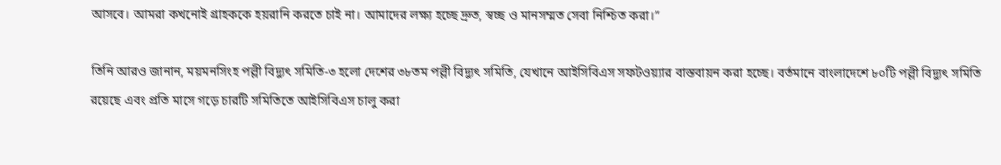আসবে। আমরা কখনোই গ্রাহককে হয়রানি করতে চাই না। আমাদের লক্ষ্য হচ্ছে দ্রুত, স্বচ্ছ ও মানসম্মত সেবা নিশ্চিত করা।”

তিনি আরও জানান, ময়মনসিংহ পল্লী বিদ্যুৎ সমিতি-৩ হলো দেশের ৩৮তম পল্লী বিদ্যুৎ সমিতি, যেখানে আইসিবিএস সফটওয়্যার বাস্তবায়ন করা হচ্ছে। বর্তমানে বাংলাদেশে ৮০টি পল্লী বিদ্যুৎ সমিতি রয়েছে এবং প্রতি মাসে গড়ে চারটি সমিতিতে আইসিবিএস চালু করা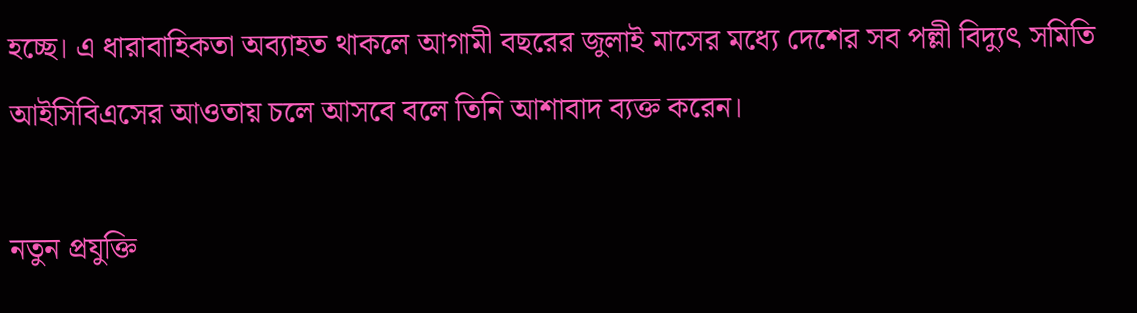হচ্ছে। এ ধারাবাহিকতা অব্যাহত থাকলে আগামী বছরের জুলাই মাসের মধ্যে দেশের সব পল্লী বিদ্যুৎ সমিতি আইসিবিএসের আওতায় চলে আসবে বলে তিনি আশাবাদ ব্যক্ত করেন।

নতুন প্রযুক্তি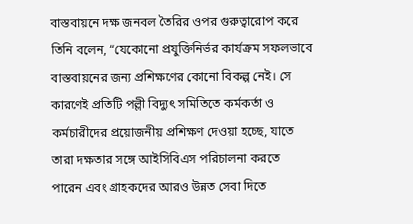বাস্তবায়নে দক্ষ জনবল তৈরির ওপর গুরুত্বারোপ করে তিনি বলেন, “যেকোনো প্রযুক্তিনির্ভর কার্যক্রম সফলভাবে বাস্তবায়নের জন্য প্রশিক্ষণের কোনো বিকল্প নেই। সে কারণেই প্রতিটি পল্লী বিদ্যুৎ সমিতিতে কর্মকর্তা ও কর্মচারীদের প্রয়োজনীয় প্রশিক্ষণ দেওয়া হচ্ছে, যাতে তারা দক্ষতার সঙ্গে আইসিবিএস পরিচালনা করতে পারেন এবং গ্রাহকদের আরও উন্নত সেবা দিতে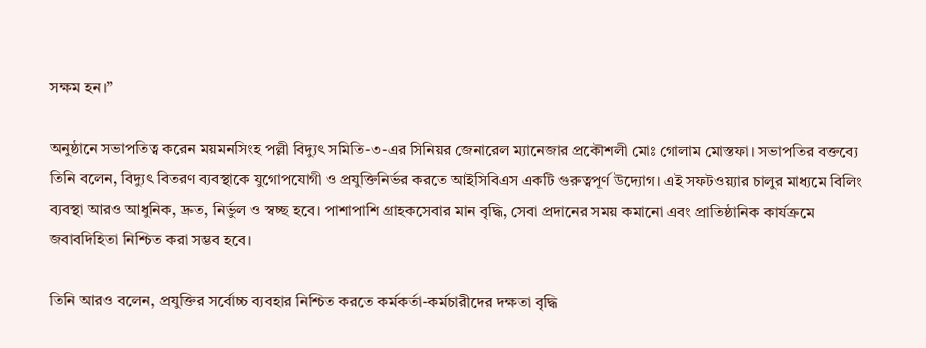সক্ষম হন।”

অনুষ্ঠানে সভাপতিত্ব করেন ময়মনসিংহ পল্লী বিদ্যুৎ সমিতি-৩-এর সিনিয়র জেনারেল ম্যানেজার প্রকৌশলী মোঃ গোলাম মোস্তফা। সভাপতির বক্তব্যে তিনি বলেন, বিদ্যুৎ বিতরণ ব্যবস্থাকে যুগোপযোগী ও প্রযুক্তিনির্ভর করতে আইসিবিএস একটি গুরুত্বপূর্ণ উদ্যোগ। এই সফটওয়্যার চালুর মাধ্যমে বিলিং ব্যবস্থা আরও আধুনিক, দ্রুত, নির্ভুল ও স্বচ্ছ হবে। পাশাপাশি গ্রাহকসেবার মান বৃদ্ধি, সেবা প্রদানের সময় কমানো এবং প্রাতিষ্ঠানিক কার্যক্রমে জবাবদিহিতা নিশ্চিত করা সম্ভব হবে।

তিনি আরও বলেন, প্রযুক্তির সর্বোচ্চ ব্যবহার নিশ্চিত করতে কর্মকর্তা-কর্মচারীদের দক্ষতা বৃদ্ধি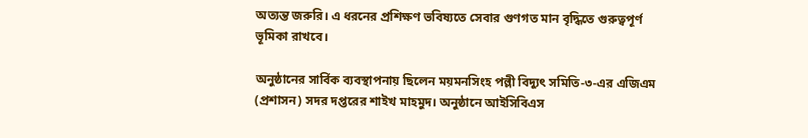অত্যন্ত জরুরি। এ ধরনের প্রশিক্ষণ ভবিষ্যতে সেবার গুণগত মান বৃদ্ধিতে গুরুত্বপূর্ণ ভূমিকা রাখবে।

অনুষ্ঠানের সার্বিক ব্যবস্থাপনায় ছিলেন ময়মনসিংহ পল্লী বিদ্যুৎ সমিতি-৩-এর এজিএম (প্রশাসন) সদর দপ্তরের শাইখ মাহমুদ। অনুষ্ঠানে আইসিবিএস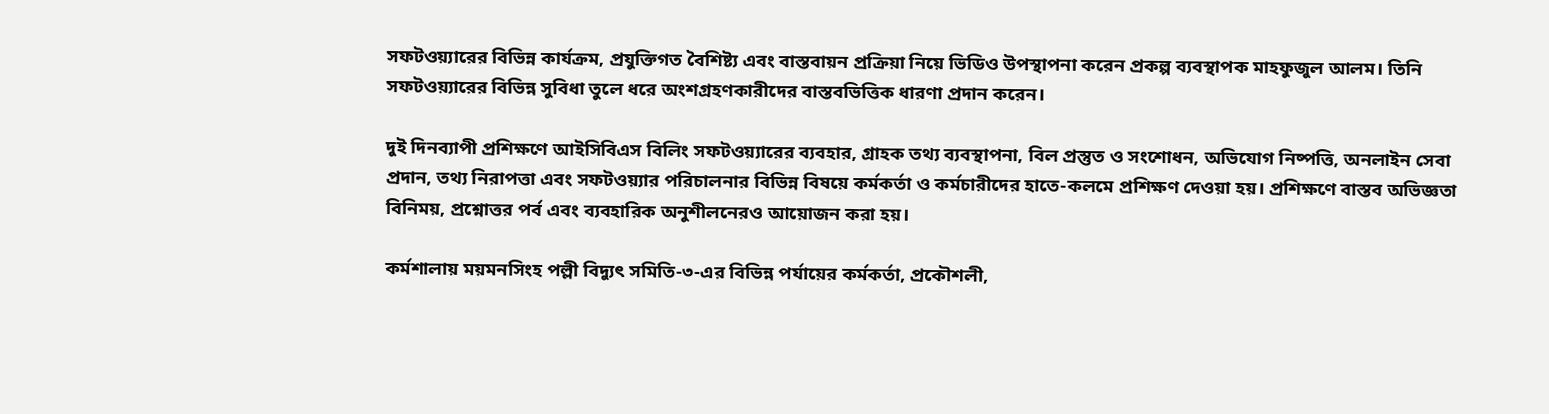সফটওয়্যারের বিভিন্ন কার্যক্রম, প্রযুক্তিগত বৈশিষ্ট্য এবং বাস্তবায়ন প্রক্রিয়া নিয়ে ভিডিও উপস্থাপনা করেন প্রকল্প ব্যবস্থাপক মাহফুজুল আলম। তিনি সফটওয়্যারের বিভিন্ন সুবিধা তুলে ধরে অংশগ্রহণকারীদের বাস্তবভিত্তিক ধারণা প্রদান করেন।

দুই দিনব্যাপী প্রশিক্ষণে আইসিবিএস বিলিং সফটওয়্যারের ব্যবহার, গ্রাহক তথ্য ব্যবস্থাপনা, বিল প্রস্তুত ও সংশোধন, অভিযোগ নিষ্পত্তি, অনলাইন সেবা প্রদান, তথ্য নিরাপত্তা এবং সফটওয়্যার পরিচালনার বিভিন্ন বিষয়ে কর্মকর্তা ও কর্মচারীদের হাতে-কলমে প্রশিক্ষণ দেওয়া হয়। প্রশিক্ষণে বাস্তব অভিজ্ঞতা বিনিময়, প্রশ্নোত্তর পর্ব এবং ব্যবহারিক অনুশীলনেরও আয়োজন করা হয়।

কর্মশালায় ময়মনসিংহ পল্লী বিদ্যুৎ সমিতি-৩-এর বিভিন্ন পর্যায়ের কর্মকর্তা, প্রকৌশলী,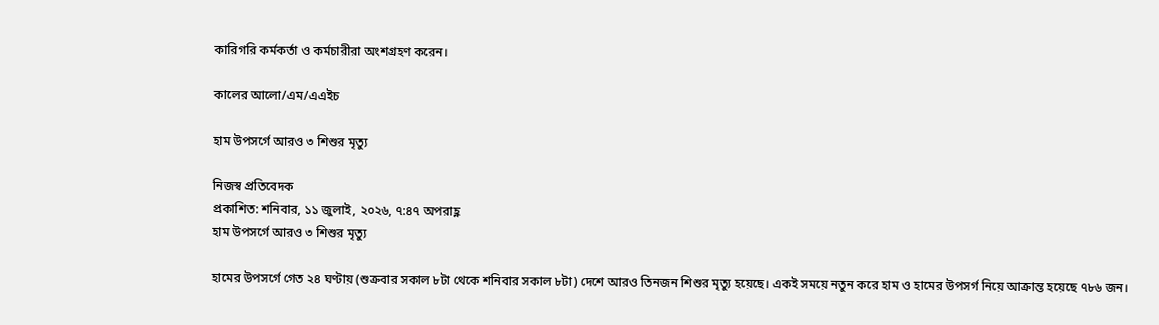কারিগরি কর্মকর্তা ও কর্মচারীরা অংশগ্রহণ করেন।

কালের আলো/এম/এএইচ

হাম উপসর্গে আরও ৩ শিশুর মৃত্যু

নিজস্ব প্রতিবেদক
প্রকাশিত: শনিবার, ১১ জুলাই, ২০২৬, ৭:৪৭ অপরাহ্ণ
হাম উপসর্গে আরও ৩ শিশুর মৃত্যু

হামের উপসর্গে গেত ২৪ ঘণ্টায় (শুক্রবার সকাল ৮টা থেকে শনিবার সকাল ৮টা) দেশে আরও তিনজন শিশুর মৃত্যু হয়েছে। একই সময়ে নতুন করে হাম ও হামের উপসর্গ নিয়ে আক্রান্ত হয়েছে ৭৮৬ জন।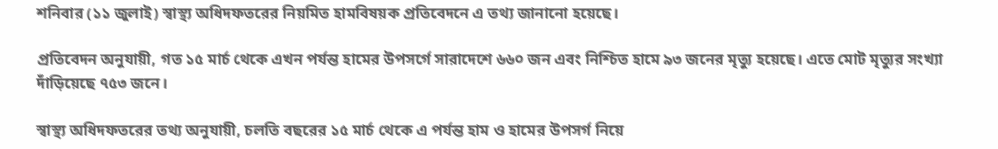শনিবার (১১ জুলাই) স্বাস্থ্য অধিদফতরের নিয়মিত হামবিষয়ক প্রতিবেদনে এ তথ্য জানানো হয়েছে।

প্রতিবেদন অনুযায়ী, গত ১৫ মার্চ থেকে এখন পর্যন্ত হামের উপসর্গে সারাদেশে ৬৬০ জন এবং নিশ্চিত হামে ৯৩ জনের মৃত্যু হয়েছে। এতে মোট মৃত্যুর সংখ্যা দাঁড়িয়েছে ৭৫৩ জনে।

স্বাস্থ্য অধিদফতরের তথ্য অনুযায়ী, চলতি বছরের ১৫ মার্চ থেকে এ পর্যন্ত হাম ও হামের উপসর্গ নিয়ে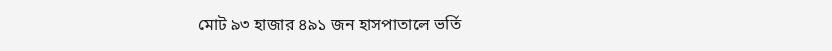মোট ৯৩ হাজার ৪৯১ জন হাসপাতালে ভর্তি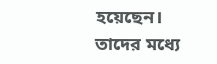হয়েছেন। তাদের মধ্যে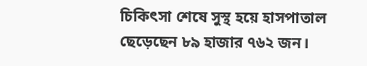চিকিৎসা শেষে সুস্থ হয়ে হাসপাতাল ছেড়েছেন ৮৯ হাজার ৭৬২ জন।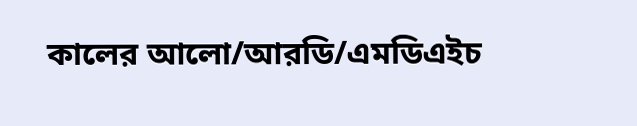কালের আলো/আরডি/এমডিএইচ